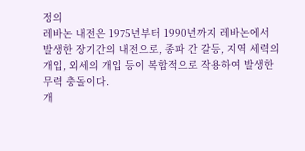정의
레바논 내전은 1975년부터 1990년까지 레바논에서 발생한 장기간의 내전으로, 종파 간 갈등, 지역 세력의 개입, 외세의 개입 등이 복합적으로 작용하여 발생한 무력 충돌이다.
개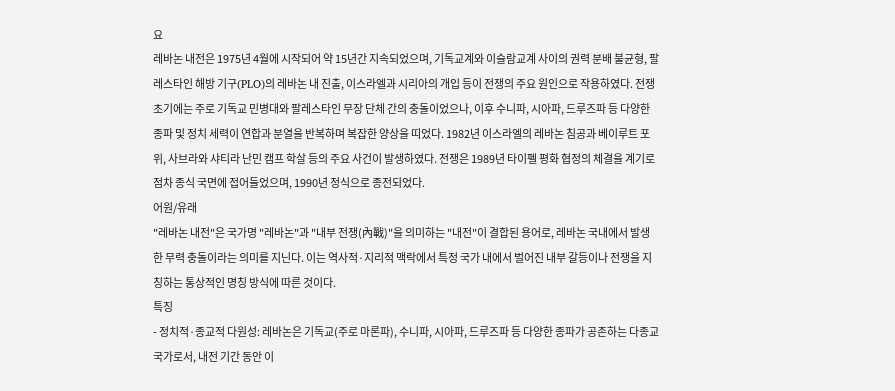요
레바논 내전은 1975년 4월에 시작되어 약 15년간 지속되었으며, 기독교계와 이슬람교계 사이의 권력 분배 불균형, 팔레스타인 해방 기구(PLO)의 레바논 내 진출, 이스라엘과 시리아의 개입 등이 전쟁의 주요 원인으로 작용하였다. 전쟁 초기에는 주로 기독교 민병대와 팔레스타인 무장 단체 간의 충돌이었으나, 이후 수니파, 시아파, 드루즈파 등 다양한 종파 및 정치 세력이 연합과 분열을 반복하며 복잡한 양상을 띠었다. 1982년 이스라엘의 레바논 침공과 베이루트 포위, 사브라와 샤티라 난민 캠프 학살 등의 주요 사건이 발생하였다. 전쟁은 1989년 타이펠 평화 협정의 체결을 계기로 점차 종식 국면에 접어들었으며, 1990년 정식으로 종전되었다.
어원/유래
"레바논 내전"은 국가명 "레바논"과 "내부 전쟁(內戰)"을 의미하는 "내전"이 결합된 용어로, 레바논 국내에서 발생한 무력 충돌이라는 의미를 지닌다. 이는 역사적·지리적 맥락에서 특정 국가 내에서 벌어진 내부 갈등이나 전쟁을 지칭하는 통상적인 명칭 방식에 따른 것이다.
특징
- 정치적·종교적 다원성: 레바논은 기독교(주로 마론파), 수니파, 시아파, 드루즈파 등 다양한 종파가 공존하는 다종교 국가로서, 내전 기간 동안 이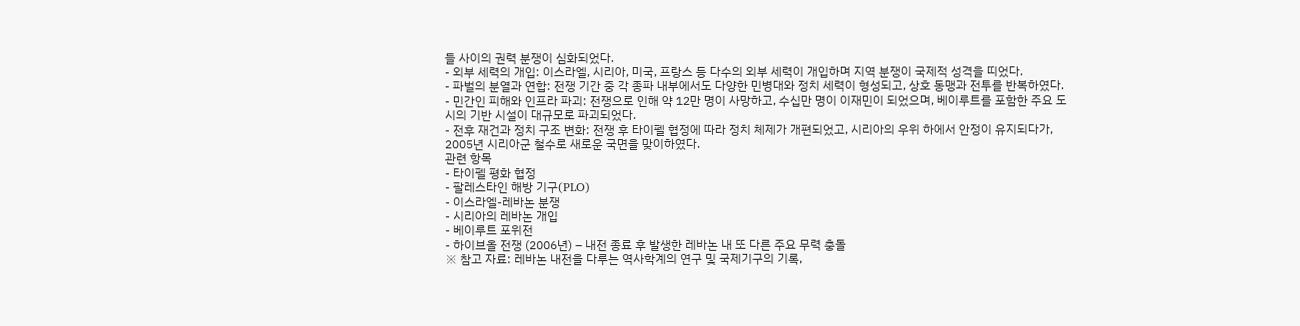들 사이의 권력 분쟁이 심화되었다.
- 외부 세력의 개입: 이스라엘, 시리아, 미국, 프랑스 등 다수의 외부 세력이 개입하며 지역 분쟁이 국제적 성격을 띠었다.
- 파벌의 분열과 연합: 전쟁 기간 중 각 종파 내부에서도 다양한 민병대와 정치 세력이 형성되고, 상호 동맹과 전투를 반복하였다.
- 민간인 피해와 인프라 파괴: 전쟁으로 인해 약 12만 명이 사망하고, 수십만 명이 이재민이 되었으며, 베이루트를 포함한 주요 도시의 기반 시설이 대규모로 파괴되었다.
- 전후 재건과 정치 구조 변화: 전쟁 후 타이펠 협정에 따라 정치 체제가 개편되었고, 시리아의 우위 하에서 안정이 유지되다가, 2005년 시리아군 철수로 새로운 국면을 맞이하였다.
관련 항목
- 타이펠 평화 협정
- 팔레스타인 해방 기구(PLO)
- 이스라엘-레바논 분쟁
- 시리아의 레바논 개입
- 베이루트 포위전
- 하이브올 전쟁 (2006년) – 내전 종료 후 발생한 레바논 내 또 다른 주요 무력 충돌
※ 참고 자료: 레바논 내전을 다루는 역사학계의 연구 및 국제기구의 기록,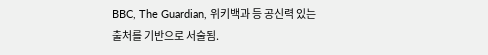BBC, The Guardian, 위키백과 등 공신력 있는 출처를 기반으로 서술됨.